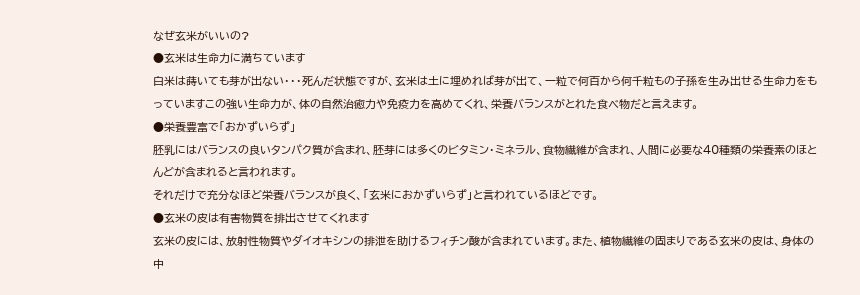なぜ玄米がいいの?
●玄米は生命力に満ちています
白米は蒔いても芽が出ない・・・死んだ状態ですが、玄米は土に埋めれば芽が出て、一粒で何百から何千粒もの子孫を生み出せる生命力をもっていますこの強い生命力が、体の自然治癒力や免疫力を高めてくれ、栄養バランスがとれた食べ物だと言えます。
●栄養豊富で「おかずいらず」
胚乳にはバランスの良いタンパク質が含まれ、胚芽には多くのビタミン・ミネラル、食物繊維が含まれ、人間に必要な40種類の栄養素のほとんどが含まれると言われます。
それだけで充分なほど栄養バランスが良く、「玄米におかずいらず」と言われているほどです。
●玄米の皮は有害物質を排出させてくれます
玄米の皮には、放射性物質やダイオキシンの排泄を助けるフィチン酸が含まれています。また、植物繊維の固まりである玄米の皮は、身体の中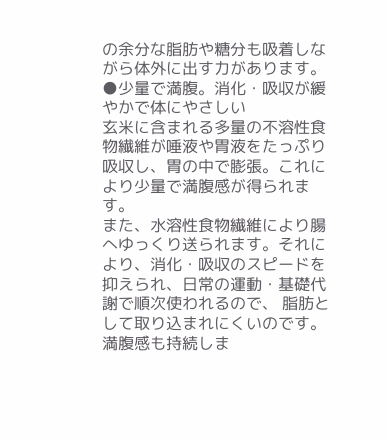の余分な脂肪や糖分も吸着しながら体外に出す力があります。
●少量で満腹。消化・吸収が緩やかで体にやさしい
玄米に含まれる多量の不溶性食物繊維が唾液や胃液をたっぷり吸収し、胃の中で膨張。これにより少量で満腹感が得られます。
また、水溶性食物繊維により腸へゆっくり送られます。それにより、消化・吸収のスピードを抑えられ、日常の運動・基礎代謝で順次使われるので、 脂肪として取り込まれにくいのです。
満腹感も持続しま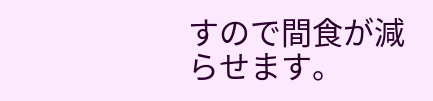すので間食が減らせます。